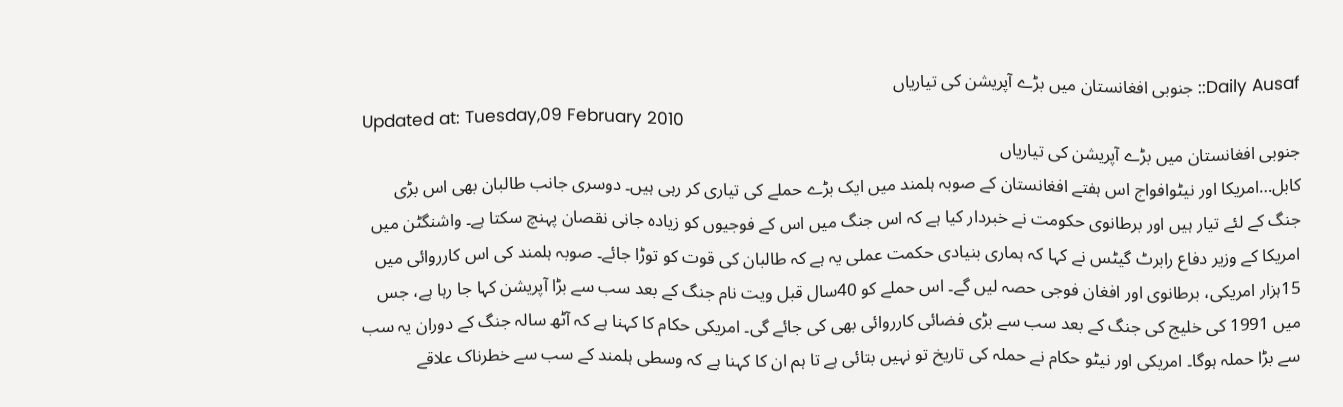Daily Ausaf:: جنوبی افغانستان میں بڑے آپریشن کی تیاریاں
Updated at: Tuesday,09 February 2010
جنوبی افغانستان میں بڑے آپریشن کی تیاریاں
کابل…امریکا اور نیٹوافواج اس ہفتے افغانستان کے صوبہ ہلمند میں ایک بڑے حملے کی تیاری کر رہی ہیں۔ دوسری جانب طالبان بھی اس بڑی جنگ کے لئے تیار ہیں اور برطانوی حکومت نے خبردار کیا ہے کہ اس جنگ میں اس کے فوجیوں کو زیادہ جانی نقصان پہنچ سکتا ہے۔ واشنگٹن میں امریکا کے وزیر دفاع رابرٹ گیٹس نے کہا کہ ہماری بنیادی حکمت عملی یہ ہے کہ طالبان کی قوت کو توڑا جائے۔ صوبہ ہلمند کی اس کارروائی میں 15ہزار امریکی، برطانوی اور افغان فوجی حصہ لیں گے۔ اس حملے کو 40سال قبل ویت نام جنگ کے بعد سب سے بڑا آپریشن کہا جا رہا ہے، جس میں 1991 کی خلیج کی جنگ کے بعد سب سے بڑی فضائی کارروائی بھی کی جائے گی۔ امریکی حکام کا کہنا ہے کہ آٹھ سالہ جنگ کے دوران یہ سب سے بڑا حملہ ہوگا۔ امریکی اور نیٹو حکام نے حملہ کی تاریخ تو نہیں بتائی ہے تا ہم ان کا کہنا ہے کہ وسطی ہلمند کے سب سے خطرناک علاقے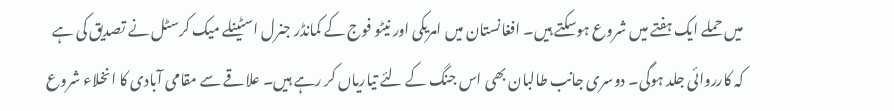میں حملے ایک ہفتے میں شروع ہوسکتے ہیں۔ افغانستان میں امریکی اور نیٹو فوج کے کمانڈر جنرل اسٹینلے میک کرسٹل نے تصدیق کی ہے کہ کارروائی جلد ہوگی۔ دوسری جانب طالبان بھی اس جنگ کے لئے تیاریاں کر رہے ہیں۔ علاقے سے مقامی آبادی کا انخلاء شروع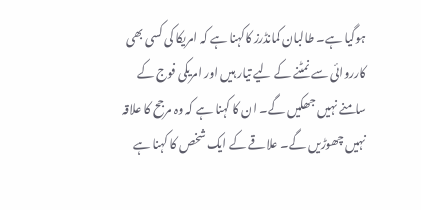ہوگیا ہے۔ طالبان کمانڈرز کاکہنا ہے کہ امریکا کی کسی بھی کارروائی سے نمٹنے کے لیے تیار ہیں اور امریکی فوج کے سامنے نہیں جھکیں گے۔ ان کا کہنا ہے کہ وہ مرجح کا علاقہ نہیں چھوڑیں گے۔ علاقے کے ایک شخص کا کہنا ہے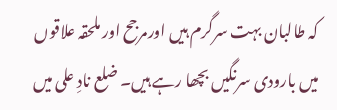کہ طالبان بہت سرگرم ہیں اورمرجح اور ملحقہ علاقوں میں بارودی سرنگیں بچھا رہے ہیں۔ ضلع نادِ علی میں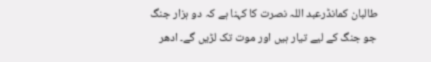طالبان کمانڈرعبد اللہ نصرت کا کہنا ہے کہ دو ہزار جنگ جو جنگ کے لیے تیار ہیں اور موت تک لڑیں گے۔ ادھر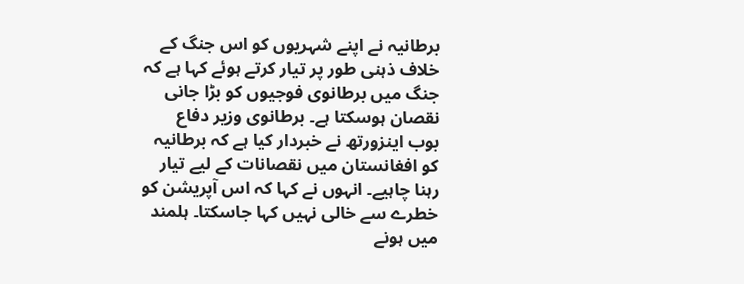برطانیہ نے اپنے شہریوں کو اس جنگ کے خلاف ذہنی طور پر تیار کرتے ہوئے کہا ہے کہ جنگ میں برطانوی فوجیوں کو بڑا جانی نقصان ہوسکتا ہے۔ برطانوی وزیر دفاع بوب اینزورتھ نے خبردار کیا ہے کہ برطانیہ کو افغانستان میں نقصانات کے لیے تیار رہنا چاہیے۔ انہوں نے کہا کہ اس آپریشن کو خطرے سے خالی نہیں کہا جاسکتا۔ ہلمند میں ہونے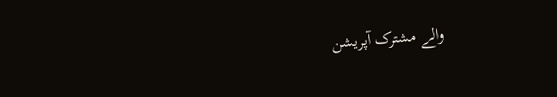والے مشترک آپریشن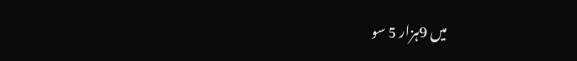میں 9ہزار 5 سو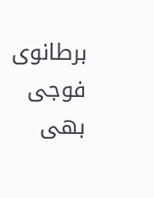برطانوی فوجی بھی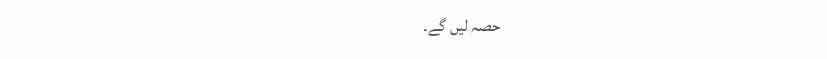حصہ لیں گے۔